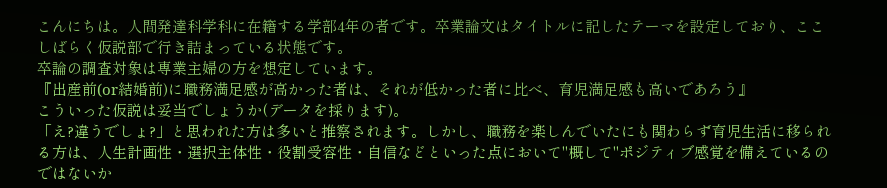こんにちは。人間発達科学科に在籍する学部4年の者です。卒業論文はタイトルに記したテーマを設定しており、ここしばらく仮説部で行き詰まっている状態です。
卒論の調査対象は専業主婦の方を想定しています。
『出産前(or結婚前)に職務満足感が高かった者は、それが低かった者に比べ、育児満足感も高いであろう』
こういった仮説は妥当でしょうか(データを採ります)。
「え?違うでしょ?」と思われた方は多いと推察されます。しかし、職務を楽しんでいたにも関わらず育児生活に移られる方は、人生計画性・選択主体性・役割受容性・自信などといった点において"概して"ポジティブ感覚を備えているのではないか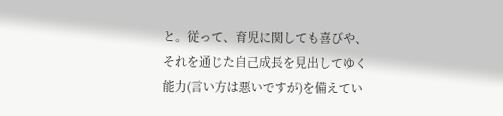と。従って、育児に関しても喜びや、それを通じた自己成長を見出してゆく能力(言い方は悪いですが)を備えてい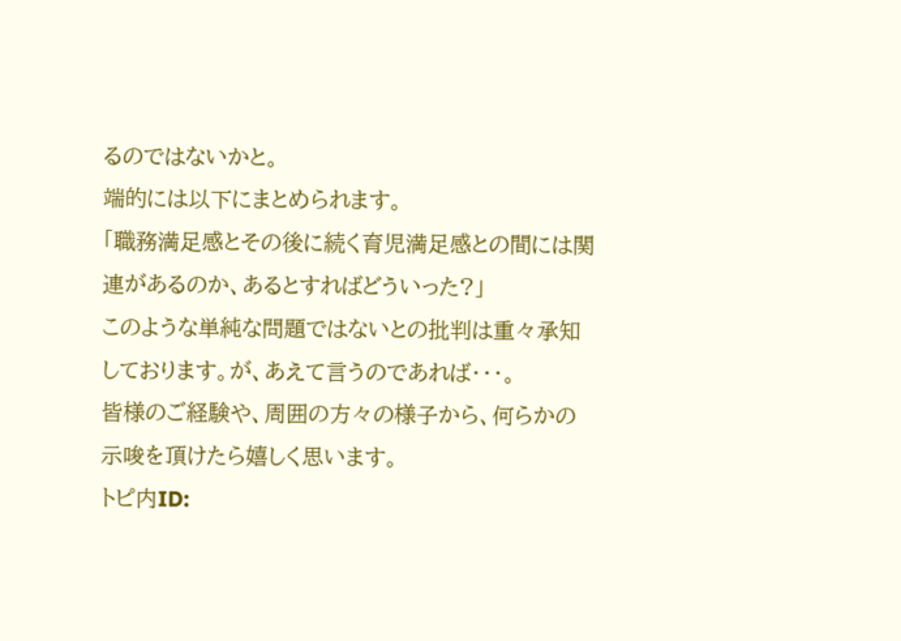るのではないかと。
端的には以下にまとめられます。
「職務満足感とその後に続く育児満足感との間には関連があるのか、あるとすればどういった?」
このような単純な問題ではないとの批判は重々承知しております。が、あえて言うのであれば・・・。
皆様のご経験や、周囲の方々の様子から、何らかの示唆を頂けたら嬉しく思います。
トピ内ID: